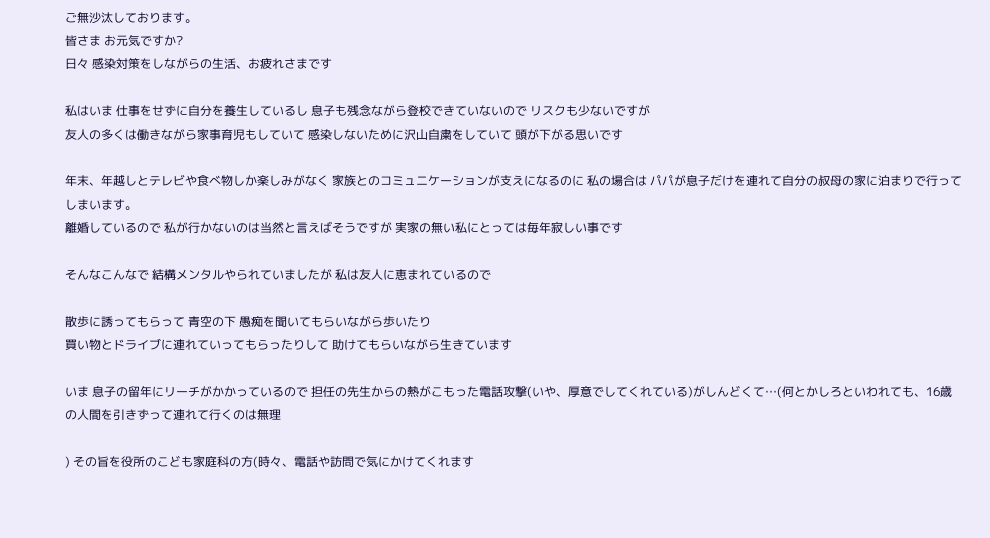ご無沙汰しております。
皆さま お元気ですか?
日々 感染対策をしながらの生活、お疲れさまです

私はいま 仕事をせずに自分を養生しているし 息子も残念ながら登校できていないので リスクも少ないですが
友人の多くは働きながら家事育児もしていて 感染しないために沢山自粛をしていて 頭が下がる思いです

年末、年越しとテレビや食べ物しか楽しみがなく 家族とのコミュニケーションが支えになるのに 私の場合は パパが息子だけを連れて自分の叔母の家に泊まりで行ってしまいます。
離婚しているので 私が行かないのは当然と言えばそうですが 実家の無い私にとっては毎年寂しい事です

そんなこんなで 結構メンタルやられていましたが 私は友人に恵まれているので

散歩に誘ってもらって 青空の下 愚痴を聞いてもらいながら歩いたり
買い物とドライブに連れていってもらったりして 助けてもらいながら生きています

いま 息子の留年にリーチがかかっているので 担任の先生からの熱がこもった電話攻撃(いや、厚意でしてくれている)がしんどくて…(何とかしろといわれても、16歳の人間を引きずって連れて行くのは無理

) その旨を役所のこども家庭科の方(時々、電話や訪問で気にかけてくれます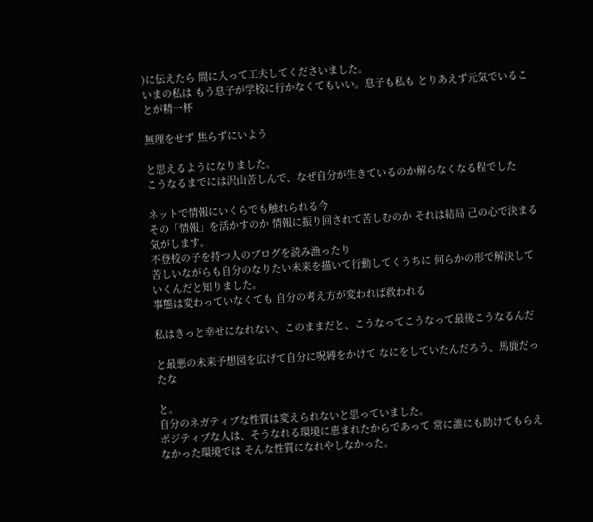)に伝えたら 間に入って工夫してくださいました。
いまの私は もう息子が学校に行かなくてもいい。息子も私も とりあえず元気でいることが精一杯

無理をせず 焦らずにいよう

と思えるようになりました。
こうなるまでには沢山苦しんで、なぜ自分が生きているのか解らなくなる程でした

ネットで情報にいくらでも触れられる今
その「情報」を活かすのか 情報に振り回されて苦しむのか それは結局 己の心で決まる気がします。
不登校の子を持つ人のブログを読み漁ったり
苦しいながらも自分のなりたい未来を描いて行動してくうちに 何らかの形で解決していくんだと知りました。
事態は変わっていなくても 自分の考え方が変われば救われる

私はきっと幸せになれない、このままだと、こうなってこうなって最後こうなるんだ

と最悪の未来予想図を広げて自分に呪縛をかけて なにをしていたんだろう、馬鹿だったな

と。
自分のネガティブな性質は変えられないと思っていました。
ポジティブな人は、そうなれる環境に恵まれたからであって 常に誰にも助けてもらえなかった環境では そんな性質になれやしなかった。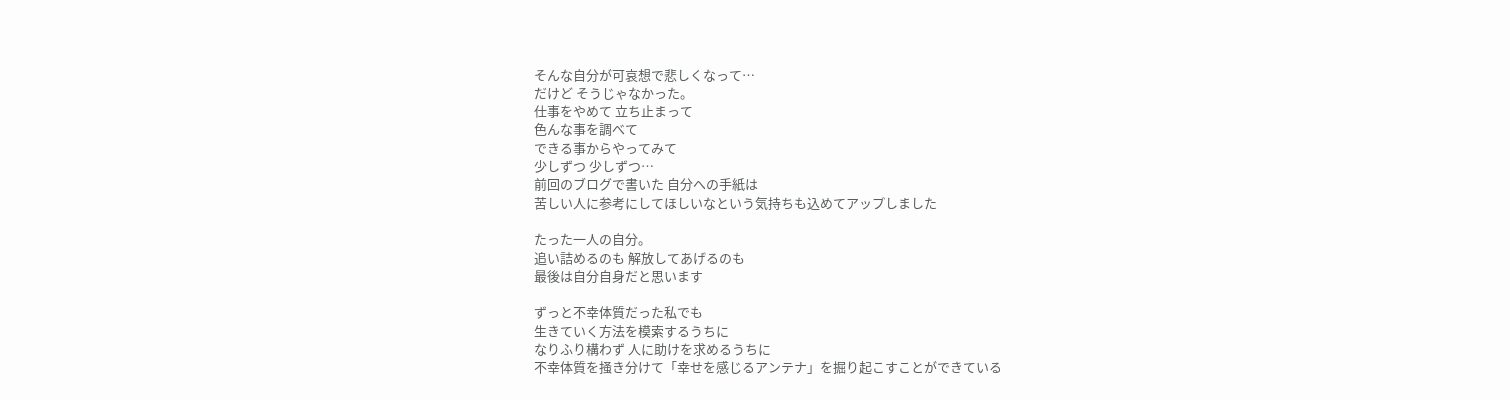そんな自分が可哀想で悲しくなって…
だけど そうじゃなかった。
仕事をやめて 立ち止まって
色んな事を調べて
できる事からやってみて
少しずつ 少しずつ…
前回のブログで書いた 自分への手紙は
苦しい人に参考にしてほしいなという気持ちも込めてアップしました

たった一人の自分。
追い詰めるのも 解放してあげるのも
最後は自分自身だと思います

ずっと不幸体質だった私でも
生きていく方法を模索するうちに
なりふり構わず 人に助けを求めるうちに
不幸体質を掻き分けて「幸せを感じるアンテナ」を掘り起こすことができている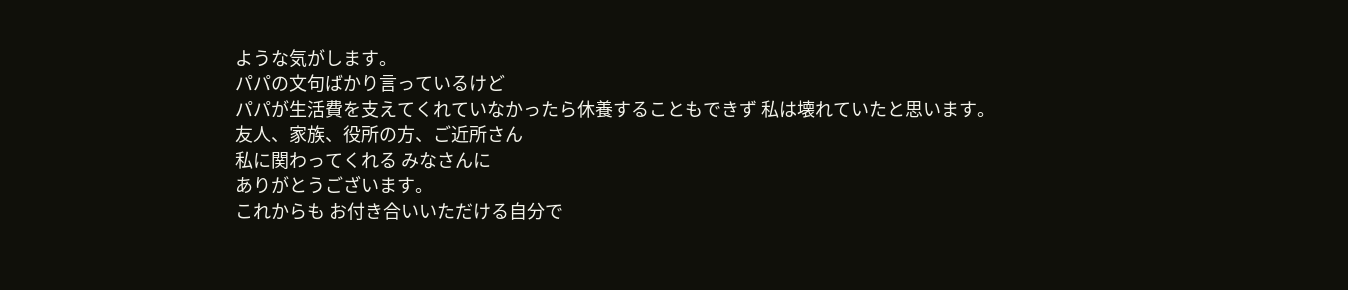ような気がします。
パパの文句ばかり言っているけど
パパが生活費を支えてくれていなかったら休養することもできず 私は壊れていたと思います。
友人、家族、役所の方、ご近所さん
私に関わってくれる みなさんに
ありがとうございます。
これからも お付き合いいただける自分で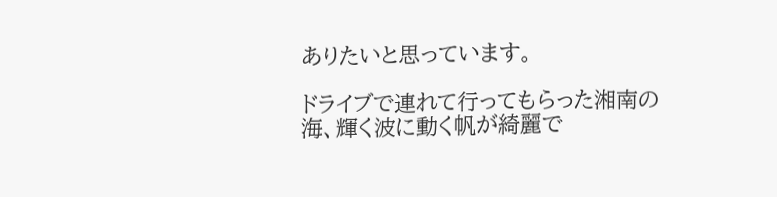ありたいと思っています。

ドライブで連れて行ってもらった湘南の海、輝く波に動く帆が綺麗で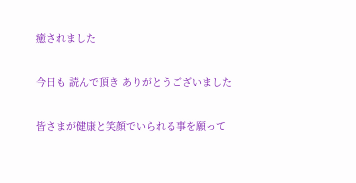癒されました

今日も 読んで頂き ありがとうございました

皆さまが健康と笑顔でいられる事を願って